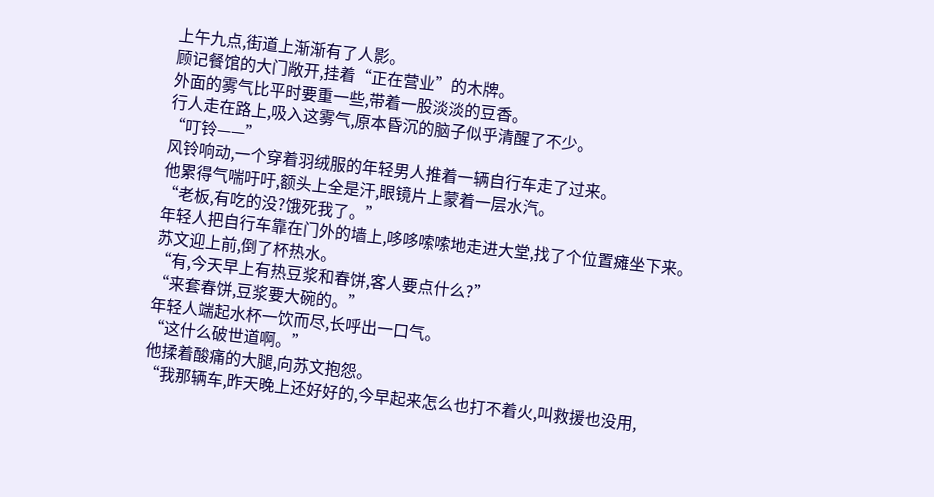上午九点,街道上渐渐有了人影。
顾记餐馆的大门敞开,挂着“正在营业”的木牌。
外面的雾气比平时要重一些,带着一股淡淡的豆香。
行人走在路上,吸入这雾气,原本昏沉的脑子似乎清醒了不少。
“叮铃——”
风铃响动,一个穿着羽绒服的年轻男人推着一辆自行车走了过来。
他累得气喘吁吁,额头上全是汗,眼镜片上蒙着一层水汽。
“老板,有吃的没?饿死我了。”
年轻人把自行车靠在门外的墙上,哆哆嗦嗦地走进大堂,找了个位置瘫坐下来。
苏文迎上前,倒了杯热水。
“有,今天早上有热豆浆和春饼,客人要点什么?”
“来套春饼,豆浆要大碗的。”
年轻人端起水杯一饮而尽,长呼出一口气。
“这什么破世道啊。”
他揉着酸痛的大腿,向苏文抱怨。
“我那辆车,昨天晚上还好好的,今早起来怎么也打不着火,叫救援也没用,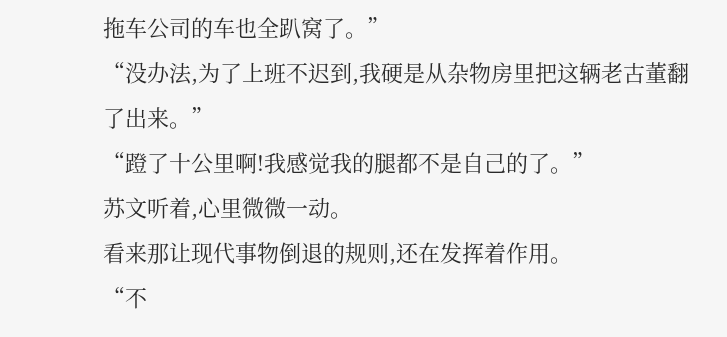拖车公司的车也全趴窝了。”
“没办法,为了上班不迟到,我硬是从杂物房里把这辆老古董翻了出来。”
“蹬了十公里啊!我感觉我的腿都不是自己的了。”
苏文听着,心里微微一动。
看来那让现代事物倒退的规则,还在发挥着作用。
“不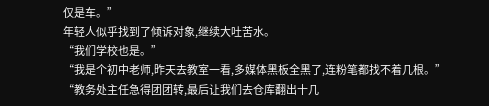仅是车。”
年轻人似乎找到了倾诉对象,继续大吐苦水。
“我们学校也是。”
“我是个初中老师,昨天去教室一看,多媒体黑板全黑了,连粉笔都找不着几根。”
“教务处主任急得团团转,最后让我们去仓库翻出十几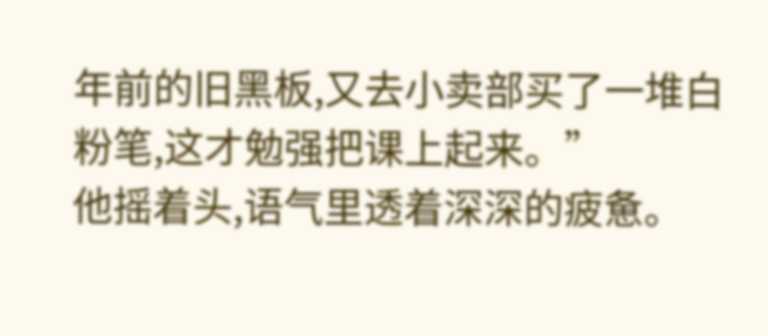年前的旧黑板,又去小卖部买了一堆白粉笔,这才勉强把课上起来。”
他摇着头,语气里透着深深的疲惫。